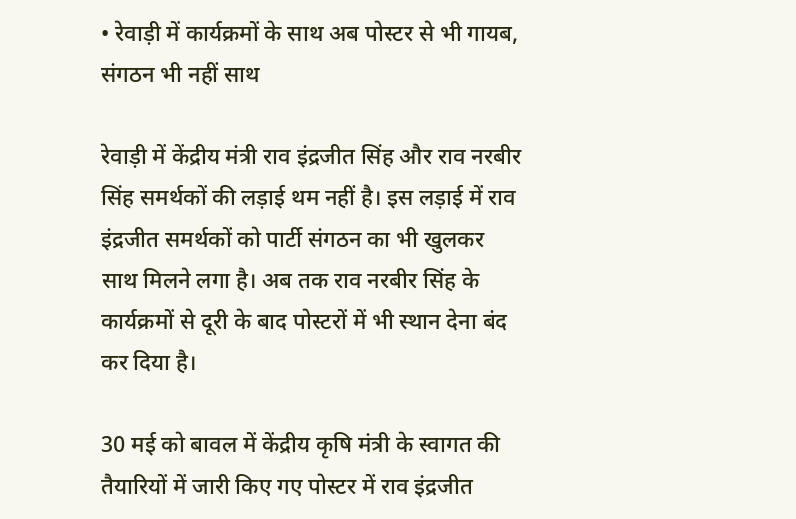• रेवाड़ी में कार्यक्रमों के साथ अब पोस्टर से भी गायब, संगठन भी नहीं साथ

रेवाड़ी में केंद्रीय मंत्री राव इंद्रजीत सिंह और राव नरबीर सिंह समर्थकों की लड़ाई थम नहीं है। इस लड़ाई में राव इंद्रजीत समर्थकों को पार्टी संगठन का भी खुलकर साथ मिलने लगा है। अब तक राव नरबीर सिंह के कार्यक्रमों से दूरी के बाद पोस्टरों में भी स्थान देना बंद कर दिया है।

30 मई को बावल में केंद्रीय कृषि मंत्री के स्वागत की तैयारियों में जारी किए गए पोस्टर में राव इंद्रजीत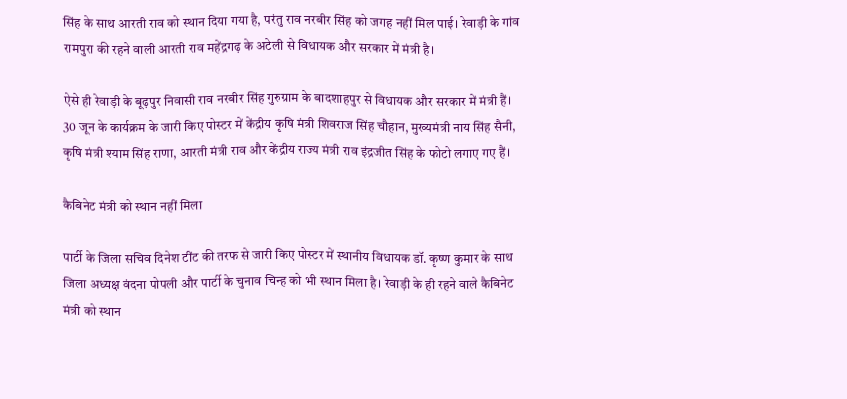सिंह के साथ आरती राव को स्थान दिया गया है, परंतु राव नरबीर सिंह को जगह नहीं मिल पाई। रेवाड़ी के गांव रामपुरा की रहने वाली आरती राव महेंद्रगढ़ के अटेली से विधायक और सरकार में मंत्री है।

ऐसे ही रेवाड़ी के बूढ़पुर निवासी राव नरबीर सिंह गुरुग्राम के बादशाहपुर से विधायक और सरकार में मंत्री हैं। 30 जून के कार्यक्रम के जारी किए पोस्टर में केंद्रीय कृषि मंत्री शिवराज सिंह चौहान, मुख्यमंत्री नाय सिंह सैनी, कृषि मंत्री श्याम सिंह राणा, आरती मंत्री राव और केंद्रीय राज्य मंत्री राव इंद्रजीत सिंह के फोटो लगाए गए हैं।

कैबिनेट मंत्री को स्थान नहीं मिला

पार्टी के जिला सचिव दिनेश टींट की तरफ से जारी किए पोस्टर में स्थानीय विधायक डॉ. कृष्ण कुमार के साथ जिला अध्यक्ष वंदना पोपली और पार्टी के चुनाव चिन्ह को भी स्थान मिला है। रेवाड़ी के ही रहने वाले कैबिनेट मंत्री को स्थान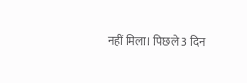नहीं मिला। पिछले 3 दिन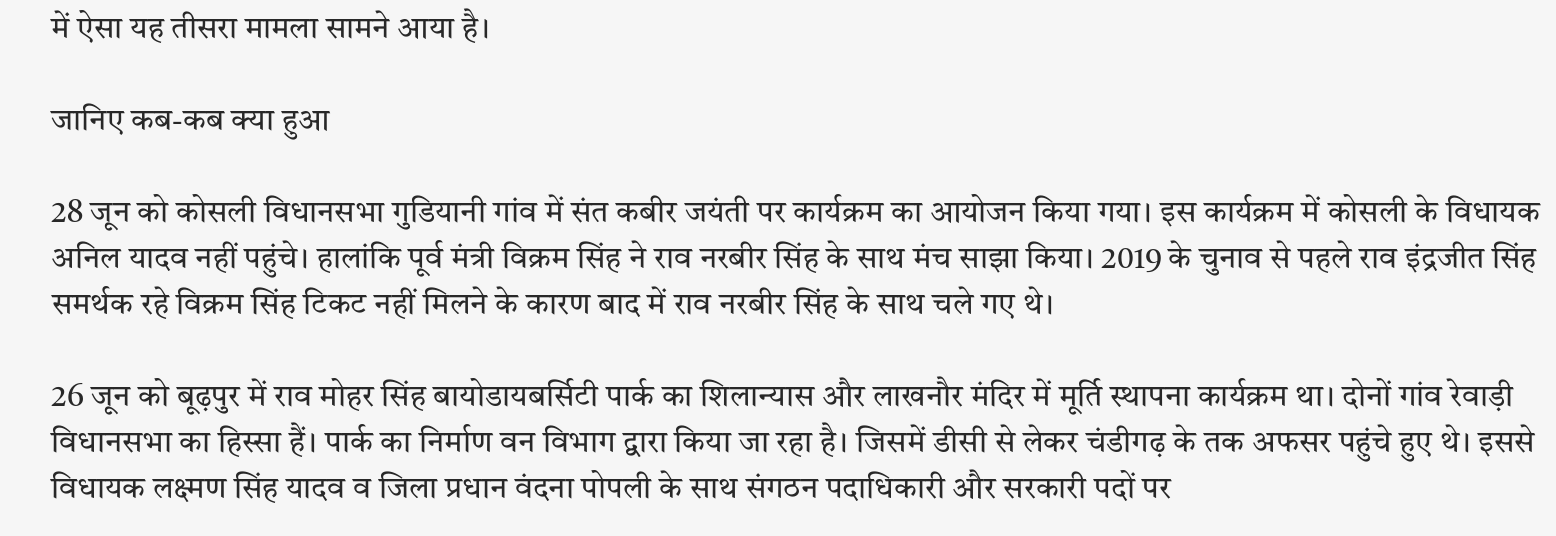में ऐसा यह तीसरा मामला सामने आया है।

जानिए कब-कब क्या हुआ

28 जून को कोसली विधानसभा गुडियानी गांव में संत कबीर जयंती पर कार्यक्रम का आयोजन किया गया। इस कार्यक्रम में कोसली के विधायक अनिल यादव नहीं पहुंचे। हालांकि पूर्व मंत्री विक्रम सिंह ने राव नरबीर सिंह के साथ मंच साझा किया। 2019 के चुनाव से पहले राव इंद्रजीत सिंह समर्थक रहे विक्रम सिंह टिकट नहीं मिलने के कारण बाद में राव नरबीर सिंह के साथ चले गए थे।

26 जून को बूढ़पुर में राव मोहर सिंह बायोडायबर्सिटी पार्क का शिलान्यास और लाखनौर मंदिर में मूर्ति स्थापना कार्यक्रम था। दोनों गांव रेवाड़ी विधानसभा का हिस्सा हैं। पार्क का निर्माण वन विभाग द्वारा किया जा रहा है। जिसमें डीसी से लेकर चंडीगढ़ के तक अफसर पहुंचे हुए थे। इससे विधायक लक्ष्मण सिंह यादव व जिला प्रधान वंदना पोपली के साथ संगठन पदाधिकारी और सरकारी पदों पर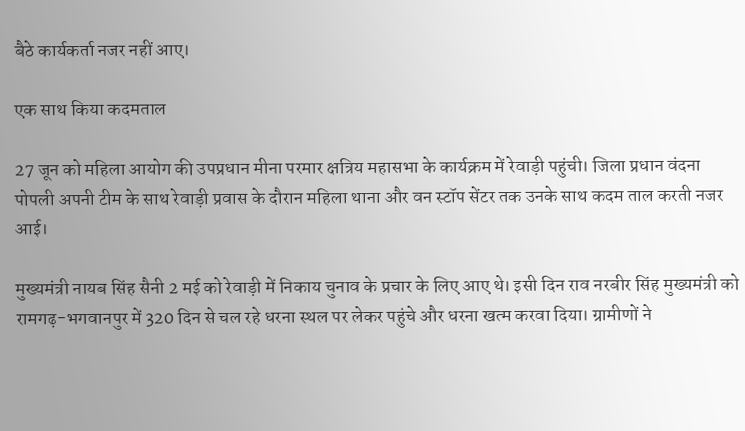बैठे कार्यकर्ता नजर नहीं आए।

एक साथ किया कदमताल

27 जून को महिला आयोग की उपप्रधान मीना परमार क्षत्रिय महासभा के कार्यक्रम में रेवाड़ी पहुंची। जिला प्रधान वंदना पोपली अपनी टीम के साथ रेवाड़ी प्रवास के दौरान महिला थाना और वन स्टॉप सेंटर तक उनके साथ कदम ताल करती नजर आई।

मुख्यमंत्री नायब सिंह सैनी 2 मई को रेवाड़ी में निकाय चुनाव के प्रचार के लिए आए थे। इसी दिन राव नरबीर सिंह मुख्यमंत्री को रामगढ़-भगवानपुर में 320 दिन से चल रहे धरना स्थल पर लेकर पहुंचे और धरना खत्म करवा दिया। ग्रामीणों ने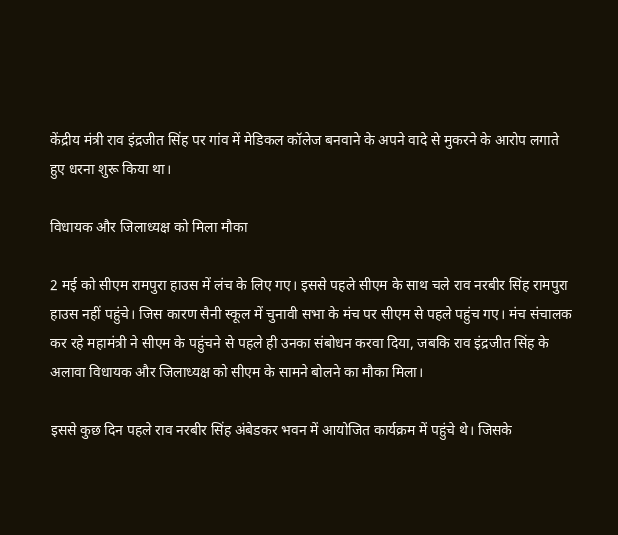केंद्रीय मंत्री राव इंद्रजीत सिंह पर गांव में मेडिकल कॉलेज बनवाने के अपने वादे से मुकरने के आरोप लगाते हुए धरना शुरू किया था।

विधायक और जिलाध्यक्ष को मिला मौका

2 मई को सीएम रामपुरा हाउस में लंच के लिए गए। इससे पहले सीएम के साथ चले राव नरबीर सिंह रामपुरा हाउस नहीं पहुंचे। जिस कारण सैनी स्कूल में चुनावी सभा के मंच पर सीएम से पहले पहुंच गए। मंच संचालक कर रहे महामंत्री ने सीएम के पहुंचने से पहले ही उनका संबोधन करवा दिया, जबकि राव इंद्रजीत सिंह के अलावा विधायक और जिलाध्यक्ष को सीएम के सामने बोलने का मौका मिला।

इससे कुछ दिन पहले राव नरबीर सिंह अंबेडकर भवन में आयोजित कार्यक्रम में पहुंचे थे। जिसके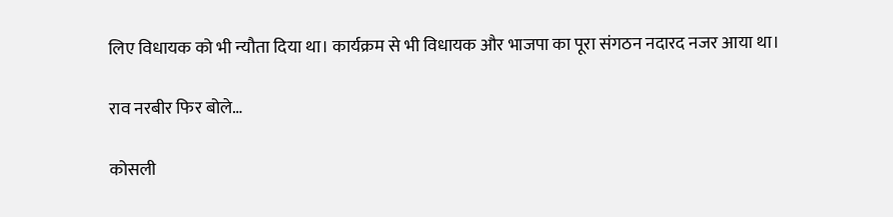लिए विधायक को भी न्यौता दिया था। कार्यक्रम से भी विधायक और भाजपा का पूरा संगठन नदारद नजर आया था।

राव नरबीर फिर बोले…

कोसली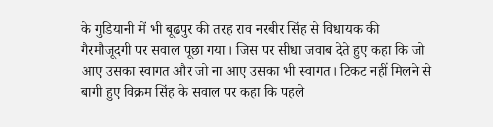के गुडियानी में भी बूढपुर की तरह राव नरबीर सिंह से विधायक की गैरमौजूदगी पर सवाल पूछा गया। जिस पर सीधा जवाब देते हुए कहा कि जो आए उसका स्वागत और जो ना आए उसका भी स्वागत। टिकट नहीं मिलने से बागी हुए विक्रम सिंह के सवाल पर कहा कि पहले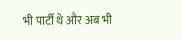भी पार्टी थे और अब भी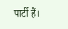पार्टी हैं।